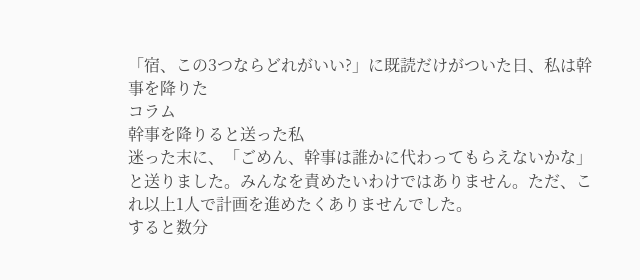「宿、この3つならどれがいい?」に既読だけがついた日、私は幹事を降りた
コラム
幹事を降りると送った私
迷った末に、「ごめん、幹事は誰かに代わってもらえないかな」と送りました。みんなを責めたいわけではありません。ただ、これ以上1人で計画を進めたくありませんでした。
すると数分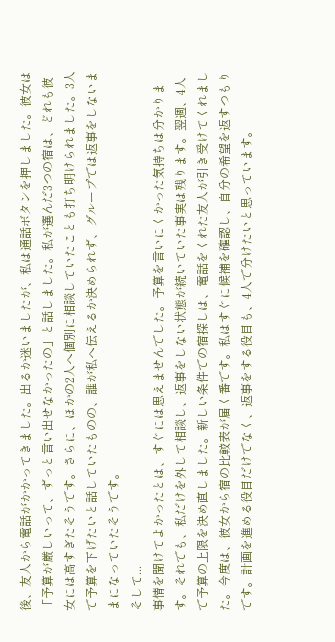後、友人から電話がかかってきました。出るか迷いましたが、私は通話ボタンを押しました。彼女は「予算が厳しいって、ずっと言い出せなかったの」と話しました。私が選んだ3つの宿は、どれも彼女には高すぎたそうです。さらに、ほかの2人へ個別に相談していたことも打ち明けられました。3人で予算を下げたいと話していたものの、誰が私へ伝えるか決められず、グループでは返事をしないままになっていたそうです。
そして...
事情を聞けてよかったとは、すぐには思えませんでした。予算を言いにくかった気持ちは分かります。それでも、私だけを外して相談し、返事をしない状態が続いていた事実は残ります。翌週、4人で予算の上限を決め直しました。新しい条件での宿探しは、電話をくれた友人が引き受けてくれました。今度は、彼女から宿の比較表が届く番です。私はすぐに候補を確認し、自分の希望を返すつもりです。計画を進める役目だけでなく、返事をする役目も、4人で分けたいと思っています。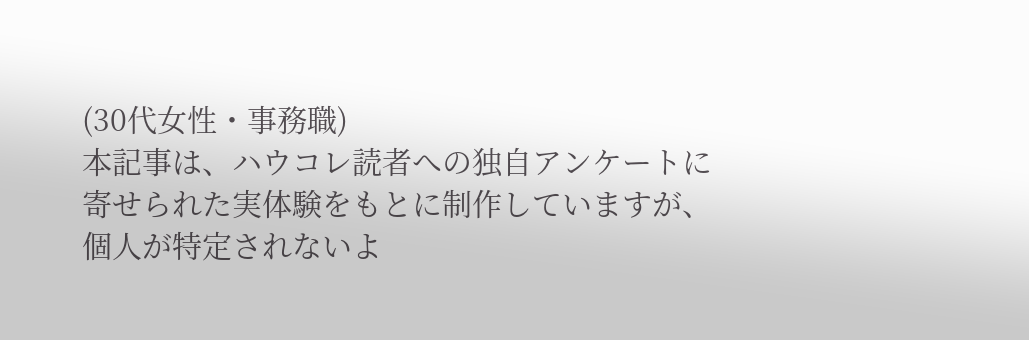(30代女性・事務職)
本記事は、ハウコレ読者への独自アンケートに寄せられた実体験をもとに制作していますが、個人が特定されないよ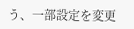う、一部設定を変更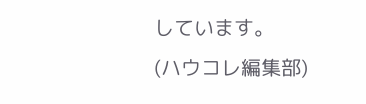しています。
(ハウコレ編集部)